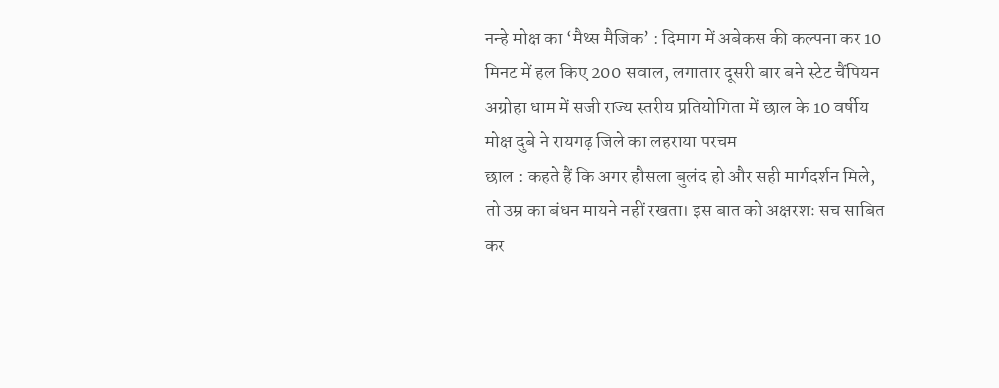नन्हे मोक्ष का ‘मैथ्स मैजिक’ : दिमाग में अबेकस की कल्पना कर 10 मिनट में हल किए 200 सवाल, लगातार दूसरी बार बने स्टेट चैंपियन
अग्रोहा धाम में सजी राज्य स्तरीय प्रतियोगिता में छाल के 10 वर्षीय मोक्ष दुबे ने रायगढ़ जिले का लहराया परचम
छाल : कहते हैं कि अगर हौसला बुलंद हो और सही मार्गदर्शन मिले, तो उम्र का बंधन मायने नहीं रखता। इस बात को अक्षरशः सच साबित कर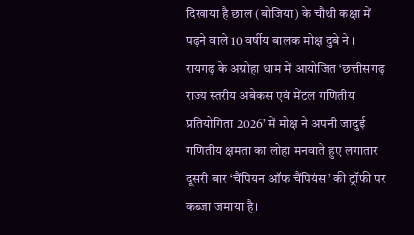दिखाया है छाल (बोजिया) के चौथी कक्षा में पढ़ने वाले 10 वर्षीय बालक मोक्ष दुबे ने ।
रायगढ़ के अग्रोहा धाम में आयोजित ‘छत्तीसगढ़ राज्य स्तरीय अबेकस एवं मेंटल गणितीय प्रतियोगिता 2026’ में मोक्ष ने अपनी जादुई गणितीय क्षमता का लोहा मनवाते हुए लगातार दूसरी बार ‘चैंपियन ऑफ चैंपियंस’ की ट्रॉफी पर कब्जा जमाया है।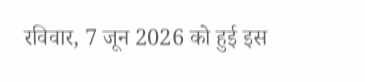रविवार, 7 जून 2026 को हुई इस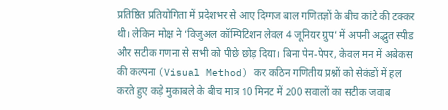प्रतिष्ठित प्रतियोगिता में प्रदेशभर से आए दिग्गज बाल गणितज्ञों के बीच कांटे की टक्कर थी। लेकिन मोक्ष ने ‘विजुअल कॉम्पिटिशन लेवल 4 जूनियर ग्रुप’ में अपनी अद्भुत स्पीड और सटीक गणना से सभी को पीछे छोड़ दिया। बिना पेन-पेपर, केवल मन में अबेकस की कल्पना (Visual Method) कर कठिन गणितीय प्रश्नों को सेकंडों में हल करते हुए कड़े मुकाबले के बीच मात्र 10 मिनट में 200 सवालों का सटीक जवाब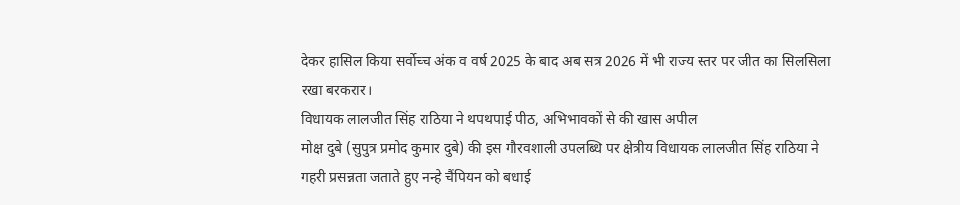देकर हासिल किया सर्वोच्च अंक व वर्ष 2025 के बाद अब सत्र 2026 में भी राज्य स्तर पर जीत का सिलसिला रखा बरकरार।
विधायक लालजीत सिंह राठिया ने थपथपाई पीठ, अभिभावकों से की खास अपील
मोक्ष दुबे (सुपुत्र प्रमोद कुमार दुबे) की इस गौरवशाली उपलब्धि पर क्षेत्रीय विधायक लालजीत सिंह राठिया ने गहरी प्रसन्नता जताते हुए नन्हे चैंपियन को बधाई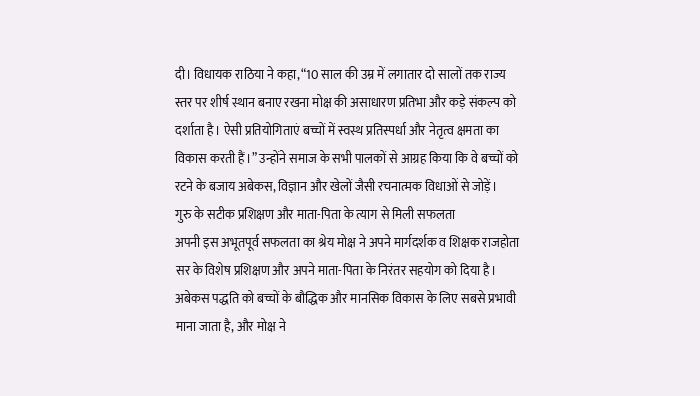दी। विधायक राठिया ने कहा, “10 साल की उम्र में लगातार दो सालों तक राज्य स्तर पर शीर्ष स्थान बनाए रखना मोक्ष की असाधारण प्रतिभा और कड़े संकल्प को दर्शाता है। ऐसी प्रतियोगिताएं बच्चों में स्वस्थ प्रतिस्पर्धा और नेतृत्व क्षमता का विकास करती हैं।” उन्होंने समाज के सभी पालकों से आग्रह किया कि वे बच्चों को रटने के बजाय अबेकस, विज्ञान और खेलों जैसी रचनात्मक विधाओं से जोड़ें।
गुरु के सटीक प्रशिक्षण और माता-पिता के त्याग से मिली सफलता
अपनी इस अभूतपूर्व सफलता का श्रेय मोक्ष ने अपने मार्गदर्शक व शिक्षक राजहोता सर के विशेष प्रशिक्षण और अपने माता-पिता के निरंतर सहयोग को दिया है।
अबेकस पद्धति को बच्चों के बौद्धिक और मानसिक विकास के लिए सबसे प्रभावी माना जाता है, और मोक्ष ने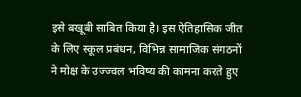इसे बखूबी साबित किया है। इस ऐतिहासिक जीत के लिए स्कूल प्रबंधन, विभिन्न सामाजिक संगठनों ने मोक्ष के उज्ज्वल भविष्य की कामना करते हुए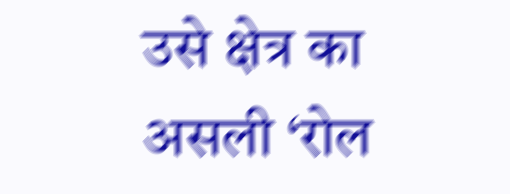उसे क्षेत्र का असली ‘रोल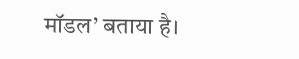मॉडल’ बताया है।